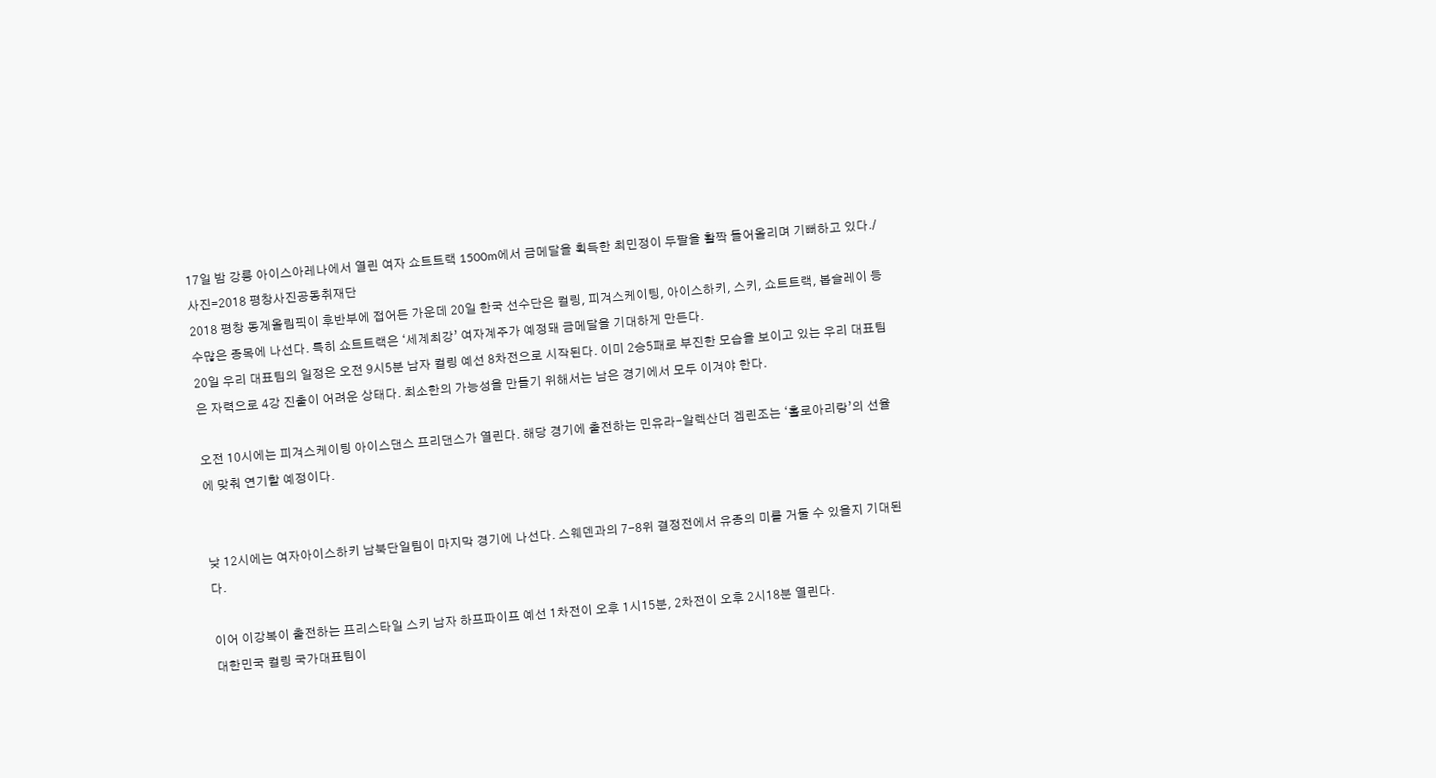17일 밤 강릉 아이스아레나에서 열린 여자 쇼트트랙 1500m에서 금메달을 획득한 최민정이 두팔을 활짝 들어올리며 기뻐하고 있다./사진=2018 평창사진공동취재단
2018 평창 동계올림픽이 후반부에 접어든 가운데 20일 한국 선수단은 컬링, 피겨스케이팅, 아이스하키, 스키, 쇼트트랙, 봅슬레이 등 수많은 종목에 나선다. 특히 쇼트트랙은 ‘세계최강’ 여자계주가 예정돼 금메달을 기대하게 만든다.
20일 우리 대표팀의 일정은 오전 9시5분 남자 컬링 예선 8차전으로 시작된다. 이미 2승5패로 부진한 모습을 보이고 있는 우리 대표팀은 자력으로 4강 진출이 어려운 상태다. 최소한의 가능성을 만들기 위해서는 남은 경기에서 모두 이겨야 한다.

오전 10시에는 피겨스케이팅 아이스댄스 프리댄스가 열린다. 해당 경기에 출전하는 민유라-알렉산더 겜린조는 ‘홀로아리랑’의 선율에 맞춰 연기할 예정이다.


낮 12시에는 여자아이스하키 남북단일팀이 마지막 경기에 나선다. 스웨덴과의 7-8위 결정전에서 유종의 미를 거둘 수 있을지 기대된다.

이어 이강복이 출전하는 프리스타일 스키 남자 하프파이프 예선 1차전이 오후 1시15분, 2차전이 오후 2시18분 열린다.
대한민국 컬링 국가대표팀이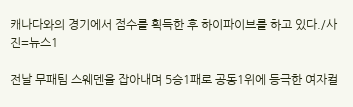캐나다와의 경기에서 점수를 획득한 후 하이파이브를 하고 있다./사진=뉴스1

전날 무패팀 스웨덴을 잡아내며 5승1패로 공동1위에 등극한 여자컬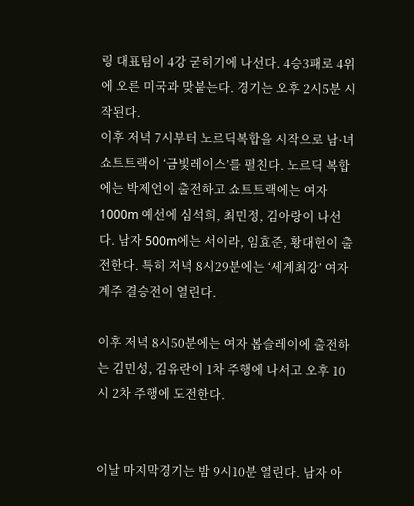링 대표팀이 4강 굳히기에 나선다. 4승3패로 4위에 오른 미국과 맞붙는다. 경기는 오후 2시5분 시작된다.
이후 저녁 7시부터 노르딕복합을 시작으로 남·녀쇼트트랙이 ‘금빛레이스’를 펼친다. 노르딕 복합에는 박제언이 출전하고 쇼트트랙에는 여자 1000m 예선에 심석희, 최민정, 김아랑이 나선다. 남자 500m에는 서이라, 임효준, 황대헌이 출전한다. 특히 저녁 8시29분에는 ‘세계최강’ 여자계주 결승전이 열린다.

이후 저녁 8시50분에는 여자 봅슬레이에 출전하는 김민성, 김유란이 1차 주행에 나서고 오후 10시 2차 주행에 도전한다.


이날 마지막경기는 밤 9시10분 열린다. 남자 아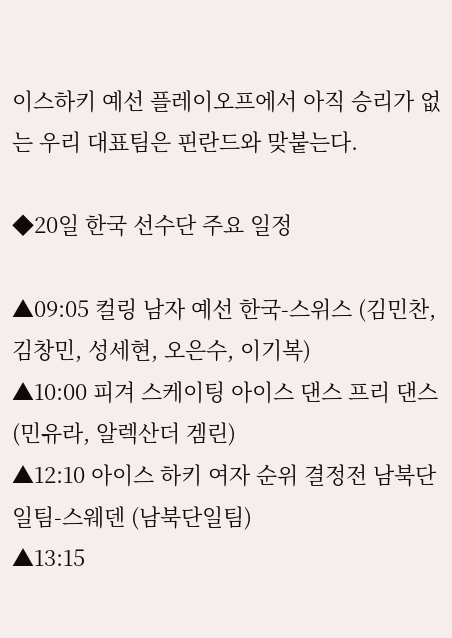이스하키 예선 플레이오프에서 아직 승리가 없는 우리 대표팀은 핀란드와 맞붙는다.

◆20일 한국 선수단 주요 일정

▲09:05 컬링 남자 예선 한국-스위스 (김민찬, 김창민, 성세현, 오은수, 이기복)
▲10:00 피겨 스케이팅 아이스 댄스 프리 댄스 (민유라, 알렉산더 겜린)
▲12:10 아이스 하키 여자 순위 결정전 남북단일팀-스웨덴 (남북단일팀)
▲13:15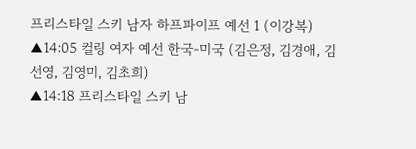프리스타일 스키 남자 하프파이프 예선 1 (이강복)
▲14:05 컬링 여자 예선 한국-미국 (김은정, 김경애, 김선영, 김영미, 김초희)
▲14:18 프리스타일 스키 남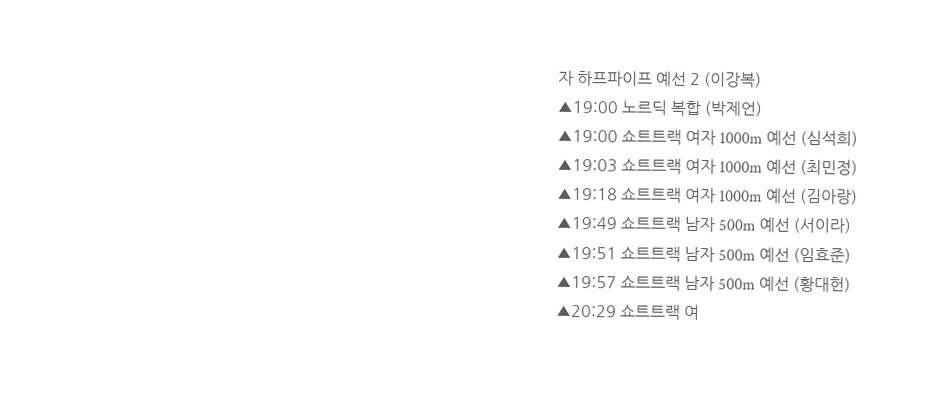자 하프파이프 예선 2 (이강복)
▲19:00 노르딕 복합 (박제언)
▲19:00 쇼트트랙 여자 1000m 예선 (심석희)
▲19:03 쇼트트랙 여자 1000m 예선 (최민정)
▲19:18 쇼트트랙 여자 1000m 예선 (김아랑)
▲19:49 쇼트트랙 남자 500m 예선 (서이라)
▲19:51 쇼트트랙 남자 500m 예선 (임효준)
▲19:57 쇼트트랙 남자 500m 예선 (황대헌)
▲20:29 쇼트트랙 여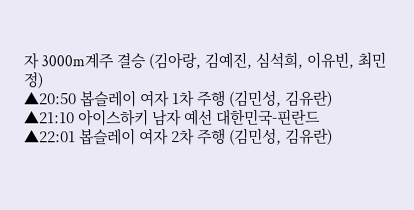자 3000m계주 결승 (김아랑, 김예진, 심석희, 이유빈, 최민정)
▲20:50 봅슬레이 여자 1차 주행 (김민성, 김유란)
▲21:10 아이스하키 남자 예선 대한민국-핀란드
▲22:01 봅슬레이 여자 2차 주행 (김민성, 김유란)